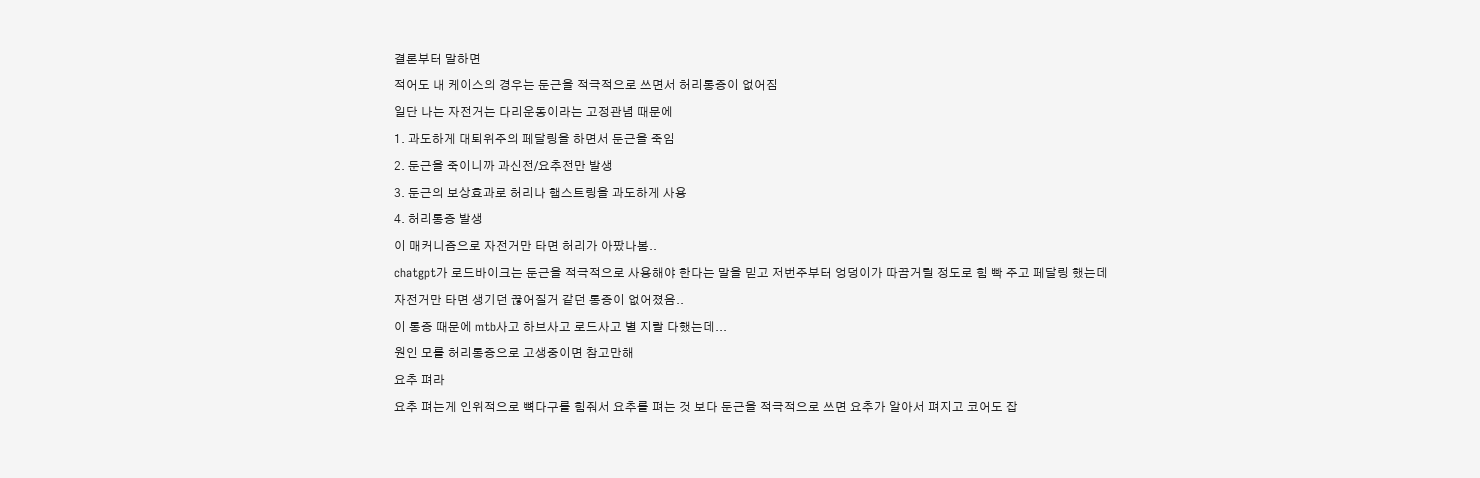결론부터 말하면
적어도 내 케이스의 경우는 둔근을 적극적으로 쓰면서 허리통증이 없어짐
일단 나는 자전거는 다리운동이라는 고정관념 때문에
1. 과도하게 대퇴위주의 페달링을 하면서 둔근을 죽임
2. 둔근을 죽이니까 과신전/요추전만 발생
3. 둔근의 보상효과로 허리나 햄스트링을 과도하게 사용
4. 허리통증 발생
이 매커니즘으로 자전거만 타면 허리가 아팠나봄..
chatgpt가 로드바이크는 둔근을 적극적으로 사용해야 한다는 말을 믿고 저번주부터 엉덩이가 따끔거릴 정도로 힘 빡 주고 페달링 했는데
자전거만 타면 생기던 끊어질거 같던 통증이 없어졌음..
이 통증 때문에 mtb사고 하브사고 로드사고 별 지랄 다했는데...
원인 모를 허리통증으로 고생중이면 참고만해
요추 펴라
요추 펴는게 인위적으로 뼉다구를 힘줘서 요추를 펴는 것 보다 둔근을 적극적으로 쓰면 요추가 알아서 펴지고 코어도 잡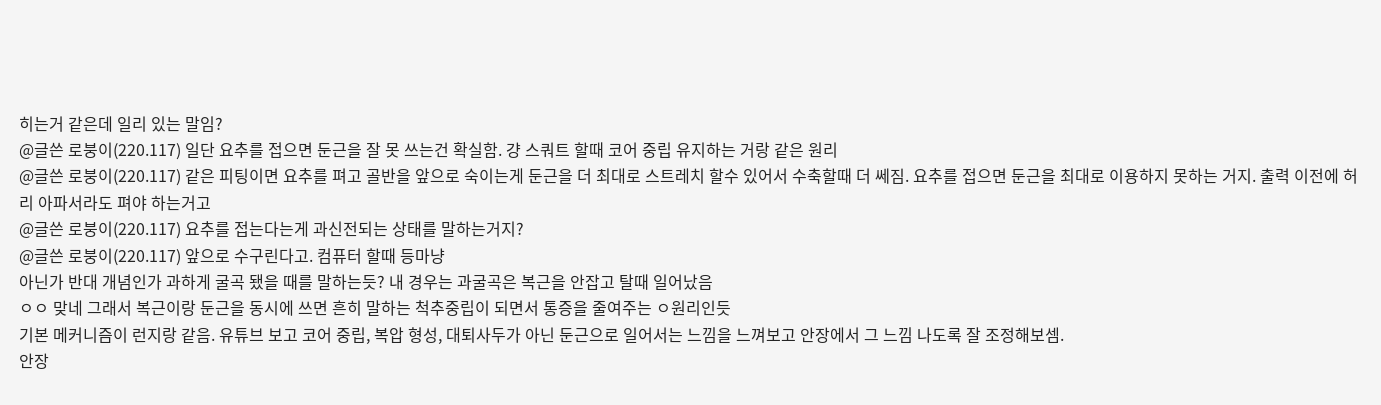히는거 같은데 일리 있는 말임?
@글쓴 로붕이(220.117) 일단 요추를 접으면 둔근을 잘 못 쓰는건 확실함. 걍 스쿼트 할때 코어 중립 유지하는 거랑 같은 원리
@글쓴 로붕이(220.117) 같은 피팅이면 요추를 펴고 골반을 앞으로 숙이는게 둔근을 더 최대로 스트레치 할수 있어서 수축할때 더 쎄짐. 요추를 접으면 둔근을 최대로 이용하지 못하는 거지. 출력 이전에 허리 아파서라도 펴야 하는거고
@글쓴 로붕이(220.117) 요추를 접는다는게 과신전되는 상태를 말하는거지?
@글쓴 로붕이(220.117) 앞으로 수구린다고. 컴퓨터 할때 등마냥
아닌가 반대 개념인가 과하게 굴곡 됐을 때를 말하는듯? 내 경우는 과굴곡은 복근을 안잡고 탈때 일어났음
ㅇㅇ 맞네 그래서 복근이랑 둔근을 동시에 쓰면 흔히 말하는 척추중립이 되면서 통증을 줄여주는 ㅇ원리인듯
기본 메커니즘이 런지랑 같음. 유튜브 보고 코어 중립, 복압 형성, 대퇴사두가 아닌 둔근으로 일어서는 느낌을 느껴보고 안장에서 그 느낌 나도록 잘 조정해보셈.
안장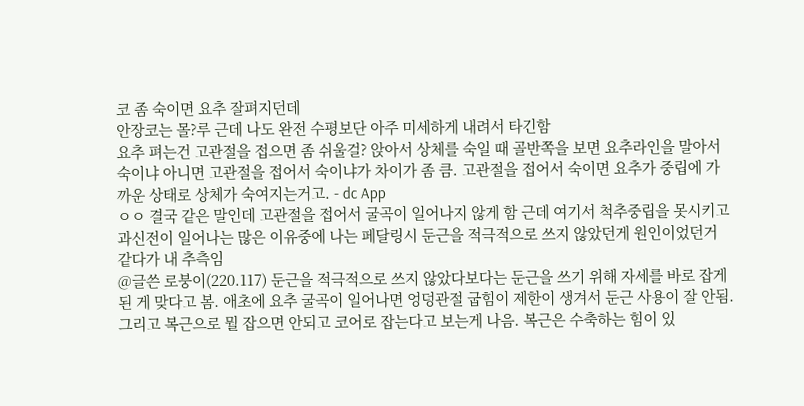코 좀 숙이면 요추 잘펴지던데
안장코는 몰?루 근데 나도 완전 수평보단 아주 미세하게 내려서 타긴함
요추 펴는건 고관절을 접으면 좀 쉬울걸? 앉아서 상체를 숙일 때 골반쪽을 보면 요추라인을 말아서 숙이냐 아니면 고관절을 접어서 숙이냐가 차이가 좀 큼. 고관절을 접어서 숙이면 요추가 중립에 가까운 상태로 상체가 숙여지는거고. - dc App
ㅇㅇ 결국 같은 말인데 고관절을 접어서 굴곡이 일어나지 않게 함 근데 여기서 척추중립을 못시키고 과신전이 일어나는 많은 이유중에 나는 페달링시 둔근을 적극적으로 쓰지 않았던게 원인이었던거 같다가 내 추측임
@글쓴 로붕이(220.117) 둔근을 적극적으로 쓰지 않았다보다는 둔근을 쓰기 위해 자세를 바로 잡게 된 게 맞다고 봄. 애초에 요추 굴곡이 일어나면 엉덩관절 굽힘이 제한이 생겨서 둔근 사용이 잘 안됨. 그리고 복근으로 뭘 잡으면 안되고 코어로 잡는다고 보는게 나음. 복근은 수축하는 힘이 있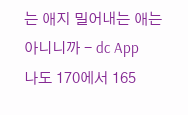는 애지 밀어내는 애는 아니니까 - dc App
나도 170에서 165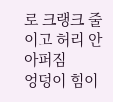로 크랭크 줄이고 허리 안아퍼짐
엉덩이 힘이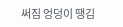써짐 엉덩이 땡김